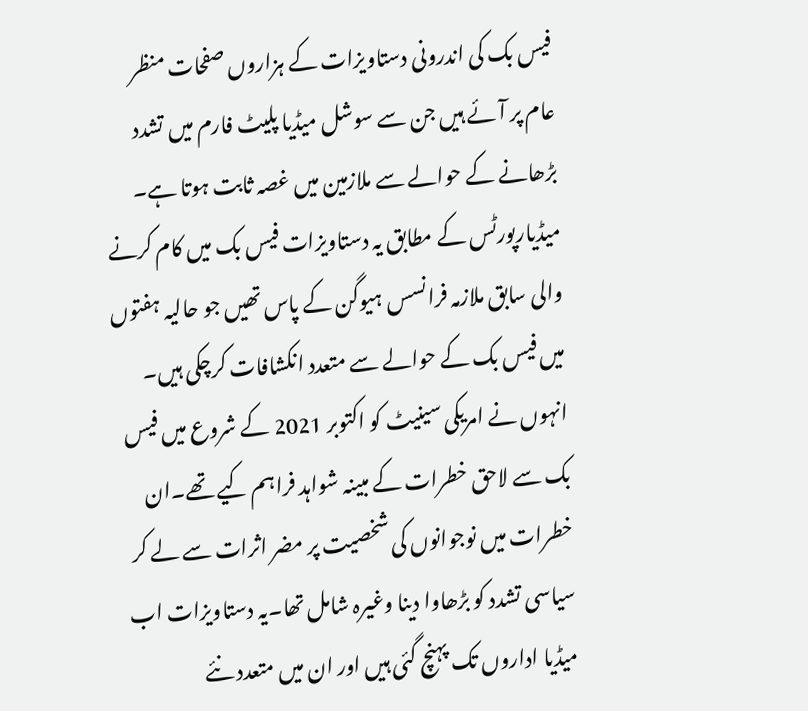فیس بک کی اندرونی دستاویزات کے ہزاروں صفحات منظر عام پر آئے ہیں جن سے سوشل میڈیا پلیٹ فارم میں تشدد بڑھانے کے حوالے سے ملازمین میں غصہ ثابت ہوتا ہے۔
میڈیارپورٹس کے مطابق یہ دستاویزات فیس بک میں کام کرنے والی سابق ملازمہ فرانسس ہیوگن کے پاس تھیں جو حالیہ ہفتوں میں فیس بک کے حوالے سے متعدد انکشافات کرچکی ہیں۔
انہوں نے امریکی سینیٹ کو اکتوبر 2021 کے شروع میں فیس بک سے لاحق خطرات کے مبینہ شواہد فراہم کیے تھے۔ان خطرات میں نوجوانوں کی شخصیت پر مضر اثرات سے لے کر سیاسی تشدد کو بڑھاوا دینا وغیرہ شامل تھا۔یہ دستاویزات اب میڈیا اداروں تک پہنچ گئی ہیں اور ان میں متعدد نئے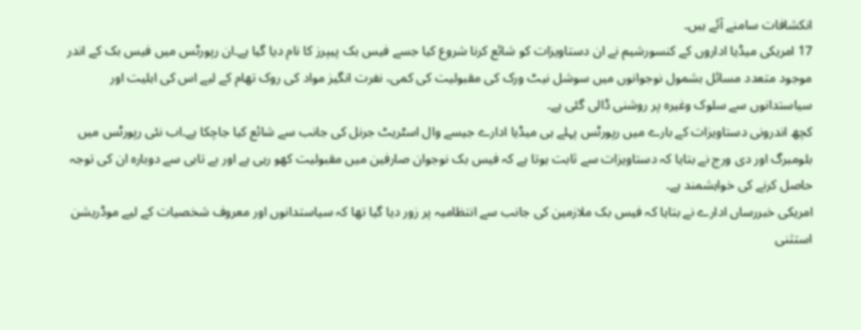انکشافات سامنے آئے ہیں۔
17 امریکی میڈیا اداروں کے کنسورشیم نے ان دستاویزات کو شائع کرنا شروع کیا جسے فیس بک پیپرز کا نام دیا گیا ہے۔ان رپورٹس میں فیس بک کے اندر موجود متعدد مسائل بشمول نوجوانوں میں سوشل نیٹ ورک کی مقبولیت کی کمی، نفرت انگیز مواد کی روک تھام کے لیے اس کی اہلیت اور سیاستدانوں سے سلوک وغیرہ پر روشنی ڈالی گئی ہے۔
کچھ اندرونی دستاویزات کے بارے میں رپورٹس پہلے ہی میڈیا ادارے جیسے وال اسٹریٹ جرنل کی جانب سے شائع کیا جاچکا ہے۔اب نئی رپورٹس میں بلومبرگ اور دی ورج نے بتایا کہ دستاویزات سے ثابت ہوتا ہے کہ فیس بک نوجوان صارفین میں مقبولیت کھو رہی ہے اور بے تابی سے دوبارہ ان کی توجہ حاصل کرنے کی خواہشمند ہے۔
امریکی خبررساں ادارے نے بتایا کہ فیس بک ملازمین کی جانب سے انتظامیہ پر زور دیا گیا تھا کہ سیاستدانوں اور معروف شخصیات کے لیے موڈریشن استثنی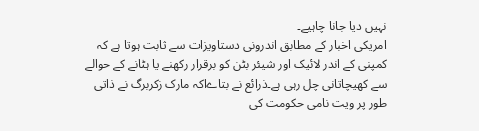نہیں دیا جانا چاہیے۔
امریکی اخبار کے مطابق اندرونی دستاویزات سے ثابت ہوتا ہے کہ کمپنی کے اندر لائیک اور شیئر بٹن کو برقرار رکھنے یا ہٹانے کے حوالے سے کھیچاتانی چل رہی ہے۔ذرائع نے بتاےاکہ مارک زکربرگ نے ذاتی طور پر ویت نامی حکومت کی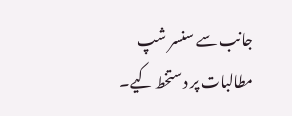جانب سے سنسر شپ مطالبات پر دستخط کیے۔